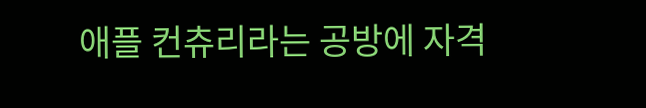애플 컨츄리라는 공방에 자격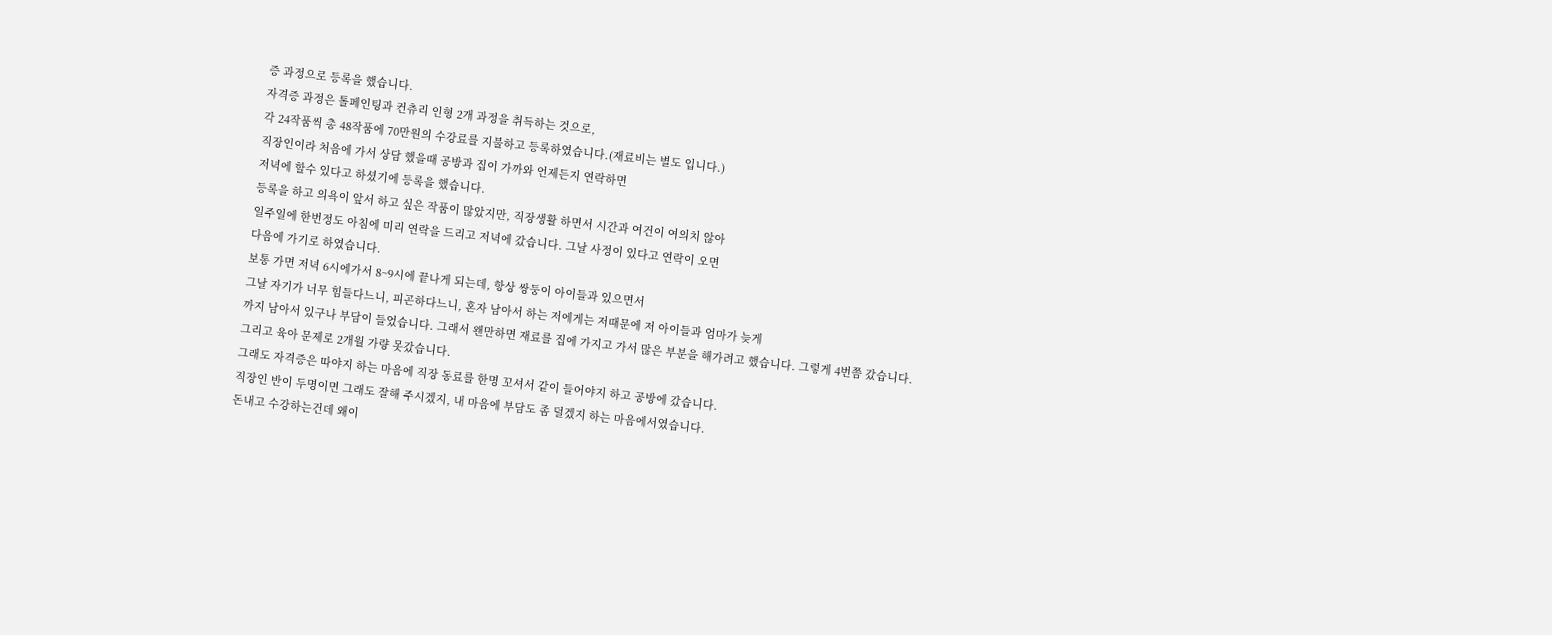증 과정으로 등록을 했습니다.
자격증 과정은 톨페인팅과 컨츄리 인형 2개 과정을 취득하는 것으로,
각 24작품씩 총 48작품에 70만원의 수강료를 지불하고 등록하였습니다.(재료비는 별도 입니다.)
직장인이라 처음에 가서 상담 했을때 공방과 집이 가까와 언제든지 연락하면
저녁에 할수 있다고 하셨기에 등록을 했습니다.
등록을 하고 의욕이 앞서 하고 싶은 작품이 많았지만, 직장생활 하면서 시간과 여건이 여의치 않아
일주일에 한번정도 아침에 미리 연락을 드리고 저녁에 갔습니다. 그날 사정이 있다고 연락이 오면
다음에 가기로 하였습니다.
보통 가면 저녁 6시에가서 8~9시에 끝나게 되는데, 항상 쌍둥이 아이들과 있으면서
그날 자기가 너무 힘들다느니, 피곤하다느니, 혼자 남아서 하는 저에게는 저때문에 저 아이들과 엄마가 늦게
까지 남아서 있구나 부담이 들었습니다. 그래서 왠만하면 재료를 집에 가지고 가서 많은 부분을 해가려고 했습니다. 그렇게 4번쯤 갔습니다.
그리고 육아 문제로 2개월 가량 못갔습니다.
그래도 자격증은 따야지 하는 마음에 직장 동료를 한명 꼬셔서 같이 들어야지 하고 공방에 갔습니다.
직장인 반이 두명이면 그래도 잘해 주시겠지, 내 마음에 부담도 좀 덜겠지 하는 마음에서였습니다.
돈내고 수강하는건데 왜이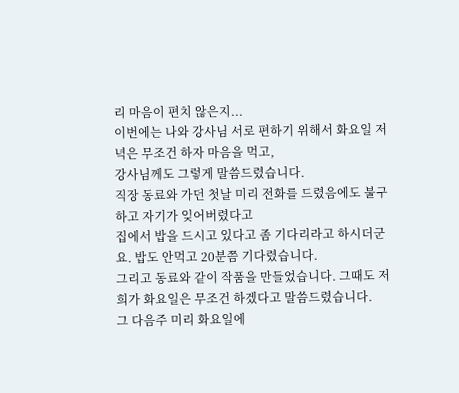리 마음이 편치 않은지...
이번에는 나와 강사님 서로 편하기 위해서 화요일 저녁은 무조건 하자 마음을 먹고,
강사님께도 그렇게 말씀드렸습니다.
직장 동료와 가던 첫날 미리 전화를 드렸음에도 불구하고 자기가 잊어버렸다고
집에서 밥을 드시고 있다고 좀 기다리라고 하시더군요. 밥도 안먹고 20분쯤 기다렸습니다.
그리고 동료와 같이 작품을 만들었습니다. 그때도 저희가 화요일은 무조건 하겠다고 말씀드렸습니다.
그 다음주 미리 화요일에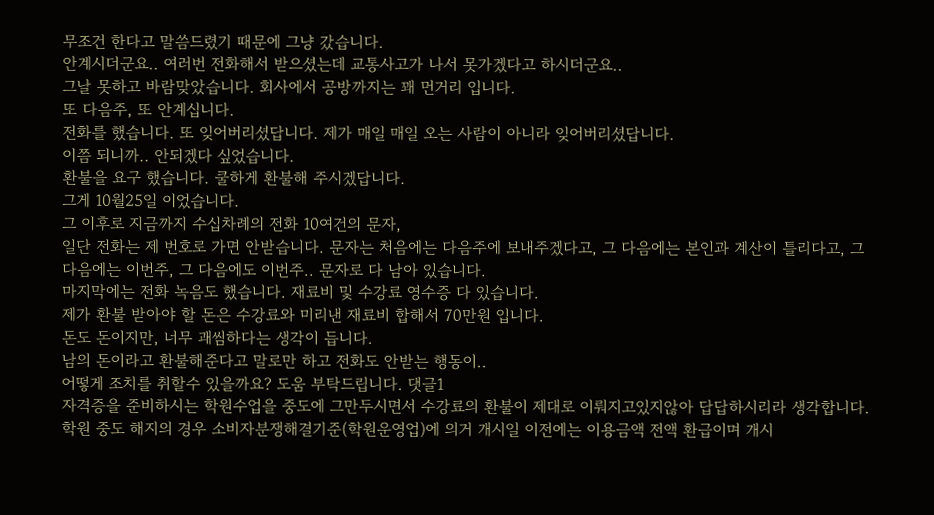무조건 한다고 말씀드렸기 때문에 그냥 갔습니다.
안계시더군요.. 여러번 전화해서 받으셨는데 교통사고가 나서 못가겠다고 하시더군요..
그날 못하고 바람맞았습니다. 회사에서 공방까지는 꽤 먼거리 입니다.
또 다음주, 또 안계십니다.
전화를 했습니다. 또 잊어버리셨답니다. 제가 매일 매일 오는 사람이 아니라 잊어버리셨답니다.
이쯤 되니까.. 안되겠다 싶었습니다.
환불을 요구 했습니다. 쿨하게 환불해 주시겠답니다.
그게 10월25일 이었습니다.
그 이후로 지금까지 수십차례의 전화 10여건의 문자,
일단 전화는 제 번호로 가면 안받습니다. 문자는 처음에는 다음주에 보내주겠다고, 그 다음에는 본인과 계산이 틀리다고, 그 다음에는 이번주, 그 다음에도 이번주.. 문자로 다 남아 있습니다.
마지막에는 전화 녹음도 했습니다. 재료비 및 수강료 영수증 다 있습니다.
제가 환불 받아야 할 돈은 수강료와 미리낸 재료비 합해서 70만원 입니다.
돈도 돈이지만, 너무 괘씸하다는 생각이 듭니다.
남의 돈이라고 환불해준다고 말로만 하고 전화도 안받는 행동이..
어떻게 조치를 취할수 있을까요? 도움 부탁드립니다. 댓글1
자격증을 준비하시는 학원수업을 중도에 그만두시면서 수강료의 환불이 제대로 이뤄지고있지않아 답답하시리라 생각합니다. 학원 중도 해지의 경우 소비자분쟁해결기준(학원운영업)에 의거 개시일 이전에는 이용금액 전액 환급이며 개시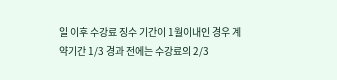일 이후 수강료 징수 기간이 1월이내인 경우 계약기간 1/3 경과 전에는 수강료의 2/3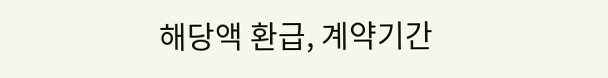해당액 환급, 계약기간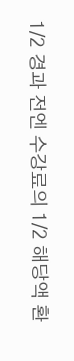1/2 경과 전엔 수강료의 1/2 해당액 환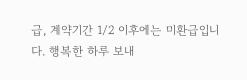급, 계약기간 1/2 이후에는 미환급입니다. 행복한 하루 보내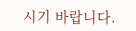시기 바랍니다.